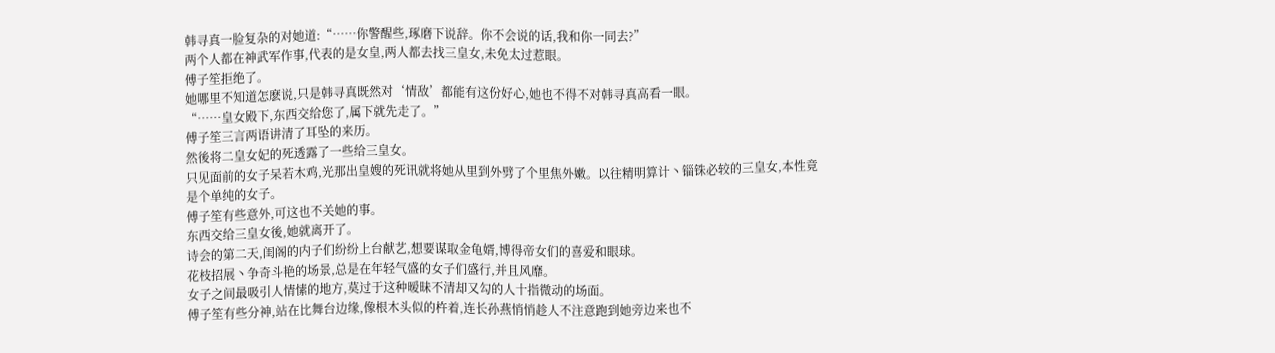韩寻真一脸复杂的对她道:“……你警醒些,琢磨下说辞。你不会说的话,我和你一同去?”
两个人都在神武军作事,代表的是女皇,两人都去找三皇女,未免太过惹眼。
傅子笙拒绝了。
她哪里不知道怎麽说,只是韩寻真既然对‘情敌’都能有这份好心,她也不得不对韩寻真高看一眼。
“……皇女殿下,东西交给您了,属下就先走了。”
傅子笙三言两语讲清了耳坠的来历。
然後将二皇女妃的死透露了一些给三皇女。
只见面前的女子呆若木鸡,光那出皇嫂的死讯就将她从里到外劈了个里焦外嫩。以往精明算计丶锱铢必较的三皇女,本性竟是个单纯的女子。
傅子笙有些意外,可这也不关她的事。
东西交给三皇女後,她就离开了。
诗会的第二天,闺阁的内子们纷纷上台献艺,想要谋取金龟婿,博得帝女们的喜爱和眼球。
花枝招展丶争奇斗艳的场景,总是在年轻气盛的女子们盛行,并且风靡。
女子之间最吸引人情愫的地方,莫过于这种暧昧不清却又勾的人十指微动的场面。
傅子笙有些分神,站在比舞台边缘,像根木头似的杵着,连长孙燕悄悄趁人不注意跑到她旁边来也不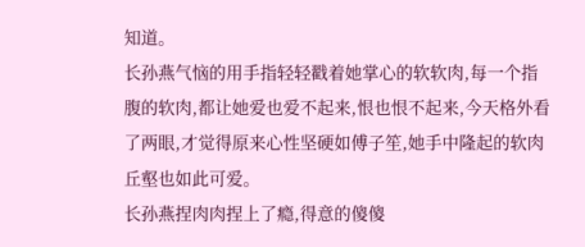知道。
长孙燕气恼的用手指轻轻戳着她掌心的软软肉,每一个指腹的软肉,都让她爱也爱不起来,恨也恨不起来,今天格外看了两眼,才觉得原来心性坚硬如傅子笙,她手中隆起的软肉丘壑也如此可爱。
长孙燕捏肉肉捏上了瘾,得意的傻傻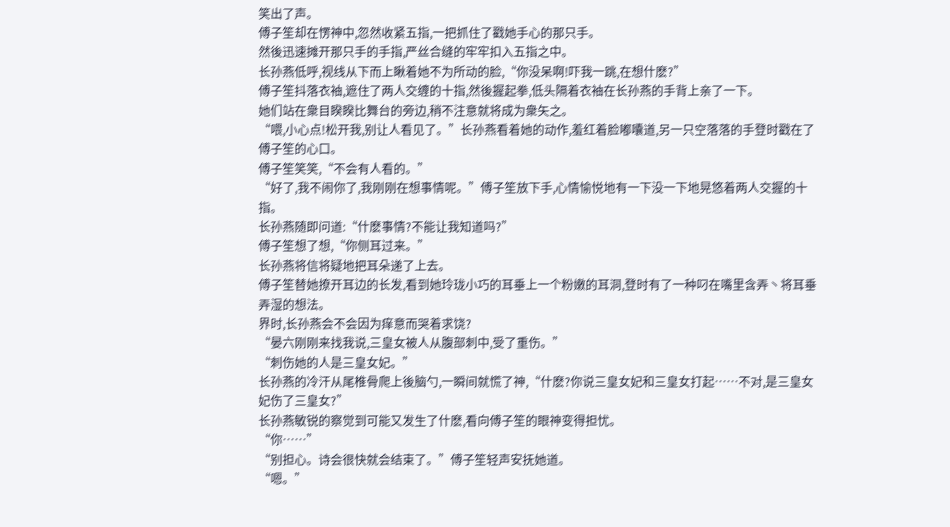笑出了声。
傅子笙却在愣神中,忽然收紧五指,一把抓住了戳她手心的那只手。
然後迅速摊开那只手的手指,严丝合缝的牢牢扣入五指之中。
长孙燕低呼,视线从下而上瞅着她不为所动的脸,“你没呆啊!吓我一跳,在想什麽?”
傅子笙抖落衣袖,遮住了两人交缠的十指,然後握起拳,低头隔着衣袖在长孙燕的手背上亲了一下。
她们站在衆目睽睽比舞台的旁边,稍不注意就将成为衆矢之。
“喂,小心点!松开我,别让人看见了。”长孙燕看着她的动作,羞红着脸嘟囔道,另一只空落落的手登时戳在了傅子笙的心口。
傅子笙笑笑,“不会有人看的。”
“好了,我不闹你了,我刚刚在想事情呢。”傅子笙放下手,心情愉悦地有一下没一下地晃悠着两人交握的十指。
长孙燕随即问道:“什麽事情?不能让我知道吗?”
傅子笙想了想,“你侧耳过来。”
长孙燕将信将疑地把耳朵递了上去。
傅子笙替她撩开耳边的长发,看到她玲珑小巧的耳垂上一个粉嫩的耳洞,登时有了一种叼在嘴里含弄丶将耳垂弄湿的想法。
界时,长孙燕会不会因为痒意而哭着求饶?
“晏六刚刚来找我说,三皇女被人从腹部刺中,受了重伤。”
“刺伤她的人是三皇女妃。”
长孙燕的冷汗从尾椎骨爬上後脑勺,一瞬间就慌了神,“什麽?你说三皇女妃和三皇女打起……不对,是三皇女妃伤了三皇女?”
长孙燕敏锐的察觉到可能又发生了什麽,看向傅子笙的眼神变得担忧。
“你……”
“别担心。诗会很快就会结束了。”傅子笙轻声安抚她道。
“嗯。”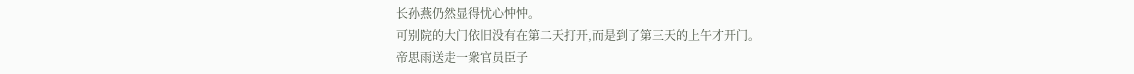长孙燕仍然显得忧心忡忡。
可别院的大门依旧没有在第二天打开,而是到了第三天的上午才开门。
帝思雨送走一衆官员臣子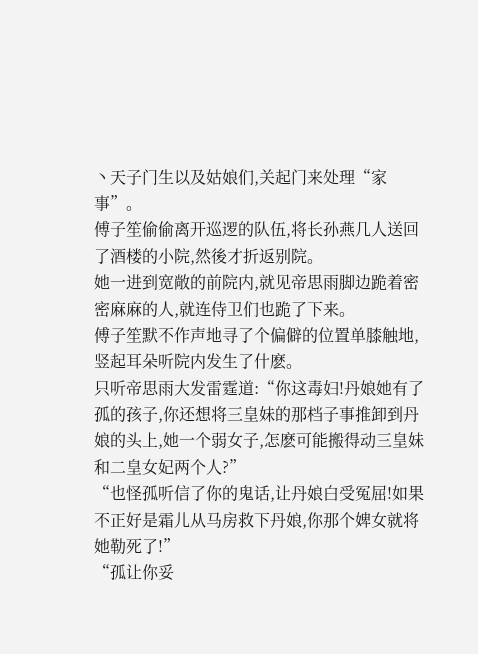丶天子门生以及姑娘们,关起门来处理“家事”。
傅子笙偷偷离开巡逻的队伍,将长孙燕几人送回了酒楼的小院,然後才折返别院。
她一进到宽敞的前院内,就见帝思雨脚边跪着密密麻麻的人,就连侍卫们也跪了下来。
傅子笙默不作声地寻了个偏僻的位置单膝触地,竖起耳朵听院内发生了什麽。
只听帝思雨大发雷霆道:“你这毒妇!丹娘她有了孤的孩子,你还想将三皇妹的那档子事推卸到丹娘的头上,她一个弱女子,怎麽可能搬得动三皇妹和二皇女妃两个人?”
“也怪孤听信了你的鬼话,让丹娘白受冤屈!如果不正好是霜儿从马房救下丹娘,你那个婢女就将她勒死了!”
“孤让你妥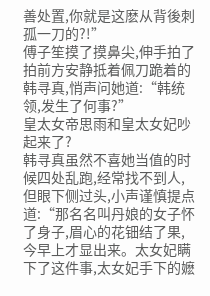善处置,你就是这麽从背後刺孤一刀的?!”
傅子笙摸了摸鼻尖,伸手拍了拍前方安静抵着佩刀跪着的韩寻真,悄声问她道:“韩统领,发生了何事?”
皇太女帝思雨和皇太女妃吵起来了?
韩寻真虽然不喜她当值的时候四处乱跑,经常找不到人,但眼下侧过头,小声谨慎提点道:“那名名叫丹娘的女子怀了身子,眉心的花钿结了果,今早上才显出来。太女妃瞒下了这件事,太女妃手下的嬷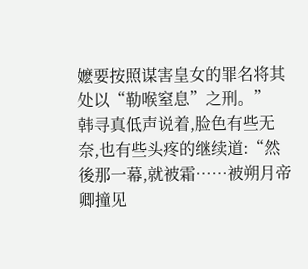嬷要按照谋害皇女的罪名将其处以“勒喉窒息”之刑。”
韩寻真低声说着,脸色有些无奈,也有些头疼的继续道:“然後那一幕,就被霜……被朔月帝卿撞见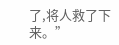了,将人救了下来。”